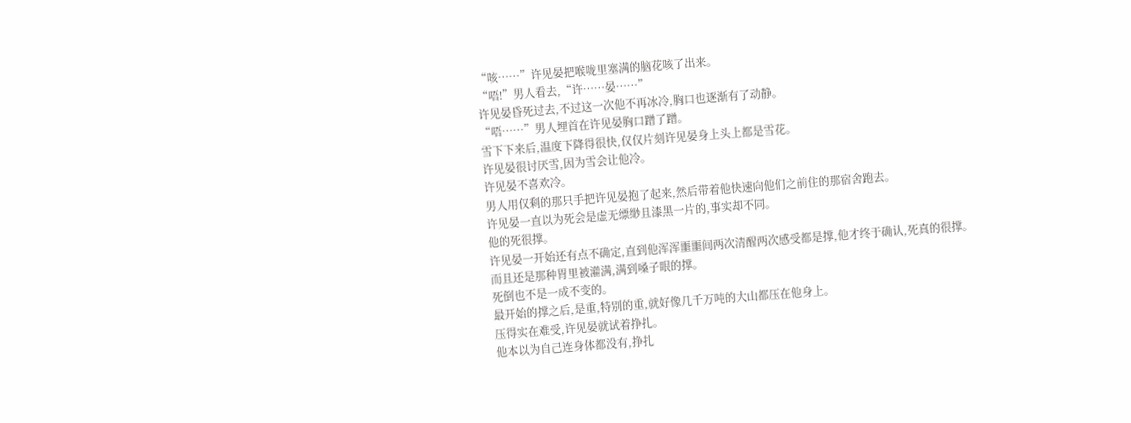“咳……”许见晏把喉咙里塞满的脑花咳了出来。
“唔!”男人看去,“许……晏……”
许见晏昏死过去,不过这一次他不再冰冷,胸口也逐渐有了动静。
“唔……”男人埋首在许见晏胸口蹭了蹭。
雪下下来后,温度下降得很快,仅仅片刻许见晏身上头上都是雪花。
许见晏很讨厌雪,因为雪会让他冷。
许见晏不喜欢冷。
男人用仅剩的那只手把许见晏抱了起来,然后带着他快速向他们之前住的那宿舍跑去。
许见晏一直以为死会是虚无缥缈且漆黑一片的,事实却不同。
他的死很撑。
许见晏一开始还有点不确定,直到他浑浑噩噩间两次清醒两次感受都是撑,他才终于确认,死真的很撑。
而且还是那种胃里被灌满,满到嗓子眼的撑。
死倒也不是一成不变的。
最开始的撑之后,是重,特别的重,就好像几千万吨的大山都压在他身上。
压得实在难受,许见晏就试着挣扎。
他本以为自己连身体都没有,挣扎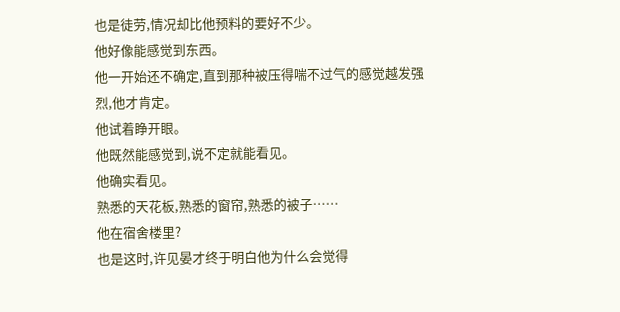也是徒劳,情况却比他预料的要好不少。
他好像能感觉到东西。
他一开始还不确定,直到那种被压得喘不过气的感觉越发强烈,他才肯定。
他试着睁开眼。
他既然能感觉到,说不定就能看见。
他确实看见。
熟悉的天花板,熟悉的窗帘,熟悉的被子……
他在宿舍楼里?
也是这时,许见晏才终于明白他为什么会觉得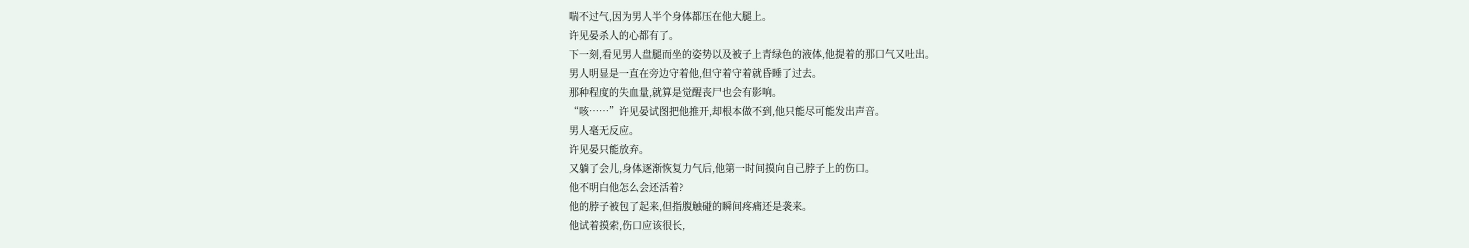喘不过气,因为男人半个身体都压在他大腿上。
许见晏杀人的心都有了。
下一刻,看见男人盘腿而坐的姿势以及被子上青绿色的液体,他提着的那口气又吐出。
男人明显是一直在旁边守着他,但守着守着就昏睡了过去。
那种程度的失血量,就算是觉醒丧尸也会有影响。
“咳……”许见晏试图把他推开,却根本做不到,他只能尽可能发出声音。
男人毫无反应。
许见晏只能放弃。
又躺了会儿,身体逐渐恢复力气后,他第一时间摸向自己脖子上的伤口。
他不明白他怎么会还活着?
他的脖子被包了起来,但指腹触碰的瞬间疼痛还是袭来。
他试着摸索,伤口应该很长,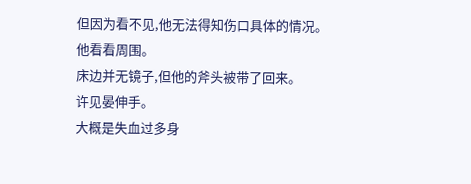但因为看不见,他无法得知伤口具体的情况。
他看看周围。
床边并无镜子,但他的斧头被带了回来。
许见晏伸手。
大概是失血过多身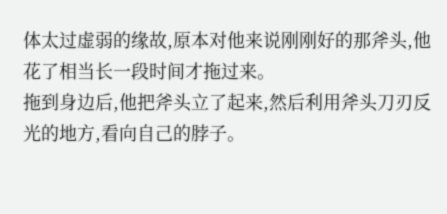体太过虚弱的缘故,原本对他来说刚刚好的那斧头,他花了相当长一段时间才拖过来。
拖到身边后,他把斧头立了起来,然后利用斧头刀刃反光的地方,看向自己的脖子。